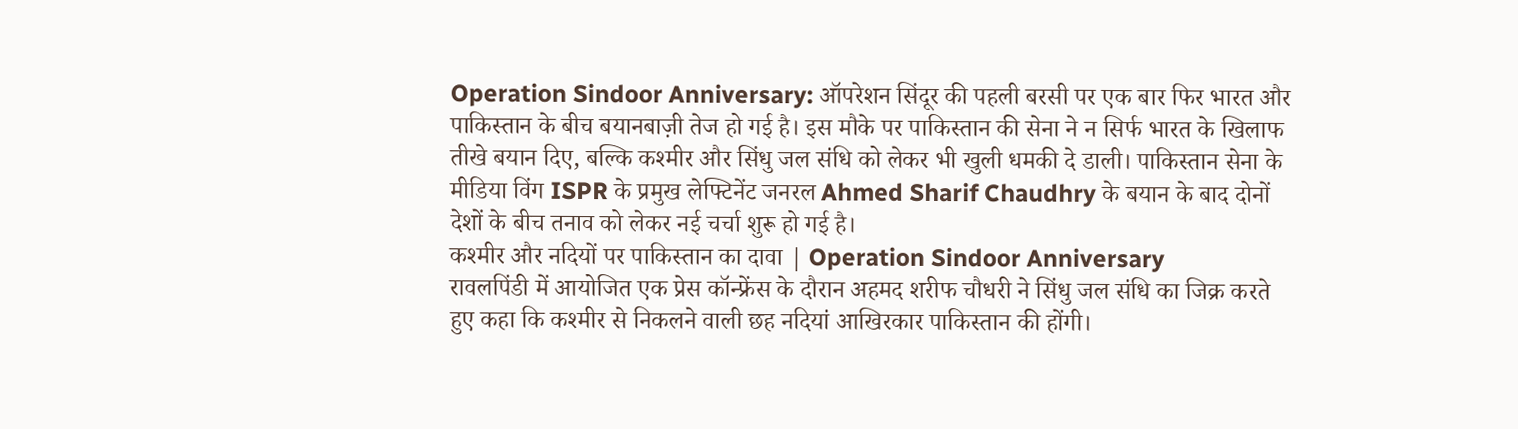Operation Sindoor Anniversary: ऑपरेशन सिंदूर की पहली बरसी पर एक बार फिर भारत और पाकिस्तान के बीच बयानबाज़ी तेज हो गई है। इस मौके पर पाकिस्तान की सेना ने न सिर्फ भारत के खिलाफ तीखे बयान दिए, बल्कि कश्मीर और सिंधु जल संधि को लेकर भी खुली धमकी दे डाली। पाकिस्तान सेना के मीडिया विंग ISPR के प्रमुख लेफ्टिनेंट जनरल Ahmed Sharif Chaudhry के बयान के बाद दोनों देशों के बीच तनाव को लेकर नई चर्चा शुरू हो गई है।
कश्मीर और नदियों पर पाकिस्तान का दावा | Operation Sindoor Anniversary
रावलपिंडी में आयोजित एक प्रेस कॉन्फ्रेंस के दौरान अहमद शरीफ चौधरी ने सिंधु जल संधि का जिक्र करते हुए कहा कि कश्मीर से निकलने वाली छह नदियां आखिरकार पाकिस्तान की होंगी।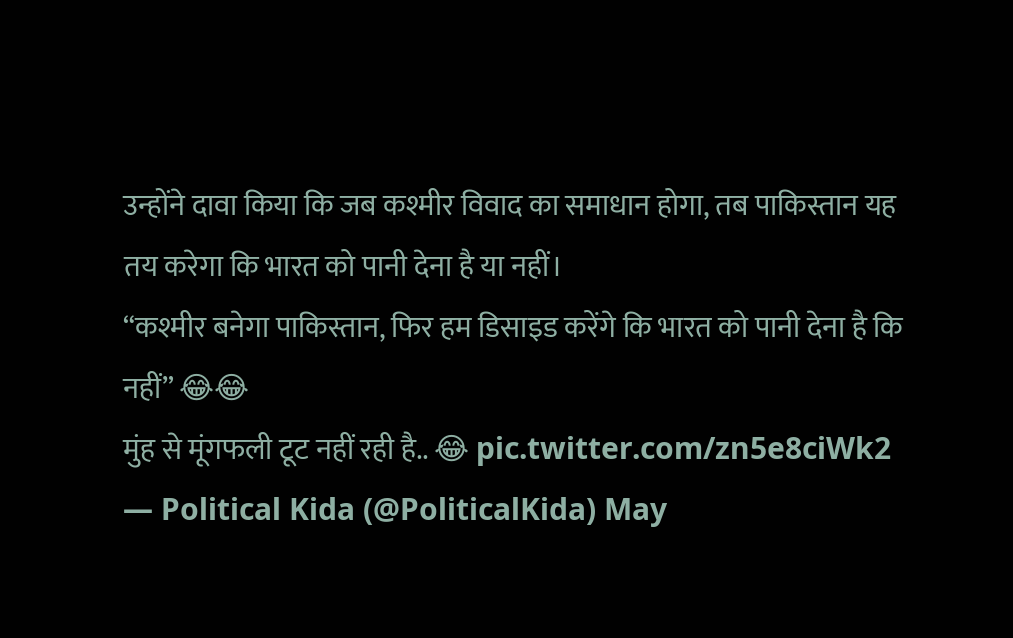उन्होंने दावा किया कि जब कश्मीर विवाद का समाधान होगा, तब पाकिस्तान यह तय करेगा कि भारत को पानी देना है या नहीं।
“कश्मीर बनेगा पाकिस्तान, फिर हम डिसाइड करेंगे कि भारत को पानी देना है कि नहीं” 😂😂
मुंह से मूंगफली टूट नहीं रही है.. 😂 pic.twitter.com/zn5e8ciWk2
— Political Kida (@PoliticalKida) May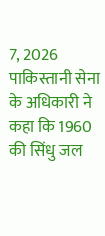7, 2026
पाकिस्तानी सेना के अधिकारी ने कहा कि 1960 की सिंधु जल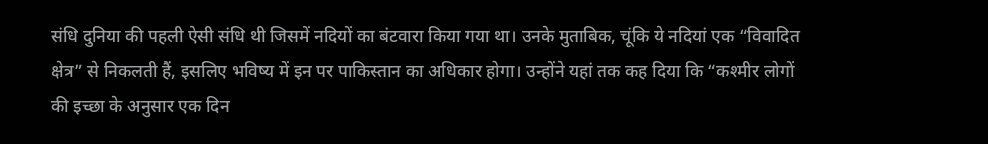संधि दुनिया की पहली ऐसी संधि थी जिसमें नदियों का बंटवारा किया गया था। उनके मुताबिक, चूंकि ये नदियां एक “विवादित क्षेत्र” से निकलती हैं, इसलिए भविष्य में इन पर पाकिस्तान का अधिकार होगा। उन्होंने यहां तक कह दिया कि “कश्मीर लोगों की इच्छा के अनुसार एक दिन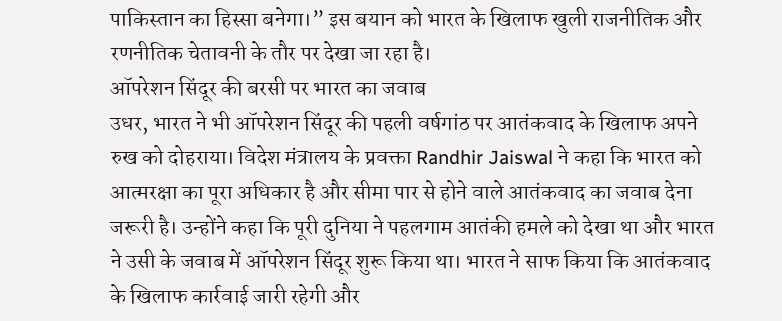पाकिस्तान का हिस्सा बनेगा।” इस बयान को भारत के खिलाफ खुली राजनीतिक और रणनीतिक चेतावनी के तौर पर देखा जा रहा है।
ऑपरेशन सिंदूर की बरसी पर भारत का जवाब
उधर, भारत ने भी ऑपरेशन सिंदूर की पहली वर्षगांठ पर आतंकवाद के खिलाफ अपने रुख को दोहराया। विदेश मंत्रालय के प्रवक्ता Randhir Jaiswal ने कहा कि भारत को आत्मरक्षा का पूरा अधिकार है और सीमा पार से होने वाले आतंकवाद का जवाब देना जरूरी है। उन्होंने कहा कि पूरी दुनिया ने पहलगाम आतंकी हमले को देखा था और भारत ने उसी के जवाब में ऑपरेशन सिंदूर शुरू किया था। भारत ने साफ किया कि आतंकवाद के खिलाफ कार्रवाई जारी रहेगी और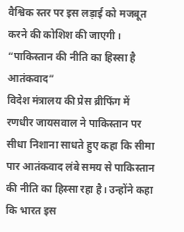वैश्विक स्तर पर इस लड़ाई को मजबूत करने की कोशिश की जाएगी।
“पाकिस्तान की नीति का हिस्सा है आतंकवाद”
विदेश मंत्रालय की प्रेस ब्रीफिंग में रणधीर जायसवाल ने पाकिस्तान पर सीधा निशाना साधते हुए कहा कि सीमा पार आतंकवाद लंबे समय से पाकिस्तान की नीति का हिस्सा रहा है। उन्होंने कहा कि भारत इस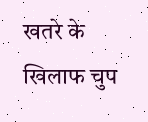खतरे के खिलाफ चुप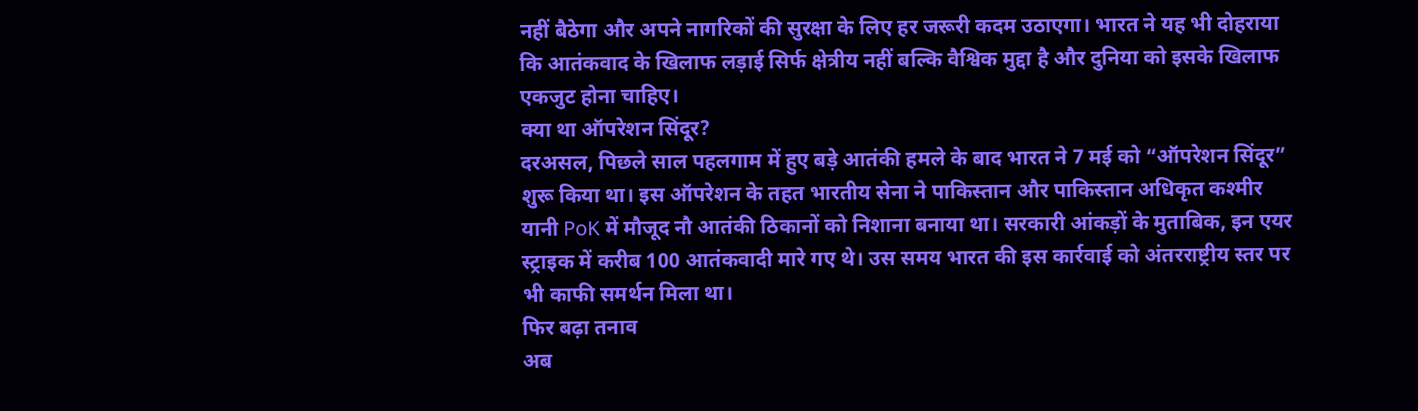नहीं बैठेगा और अपने नागरिकों की सुरक्षा के लिए हर जरूरी कदम उठाएगा। भारत ने यह भी दोहराया कि आतंकवाद के खिलाफ लड़ाई सिर्फ क्षेत्रीय नहीं बल्कि वैश्विक मुद्दा है और दुनिया को इसके खिलाफ एकजुट होना चाहिए।
क्या था ऑपरेशन सिंदूर?
दरअसल, पिछले साल पहलगाम में हुए बड़े आतंकी हमले के बाद भारत ने 7 मई को “ऑपरेशन सिंदूर” शुरू किया था। इस ऑपरेशन के तहत भारतीय सेना ने पाकिस्तान और पाकिस्तान अधिकृत कश्मीर यानी PoK में मौजूद नौ आतंकी ठिकानों को निशाना बनाया था। सरकारी आंकड़ों के मुताबिक, इन एयर स्ट्राइक में करीब 100 आतंकवादी मारे गए थे। उस समय भारत की इस कार्रवाई को अंतरराष्ट्रीय स्तर पर भी काफी समर्थन मिला था।
फिर बढ़ा तनाव
अब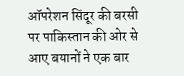ऑपरेशन सिंदूर की बरसी पर पाकिस्तान की ओर से आए बयानों ने एक बार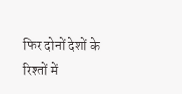फिर दोनों देशों के रिश्तों में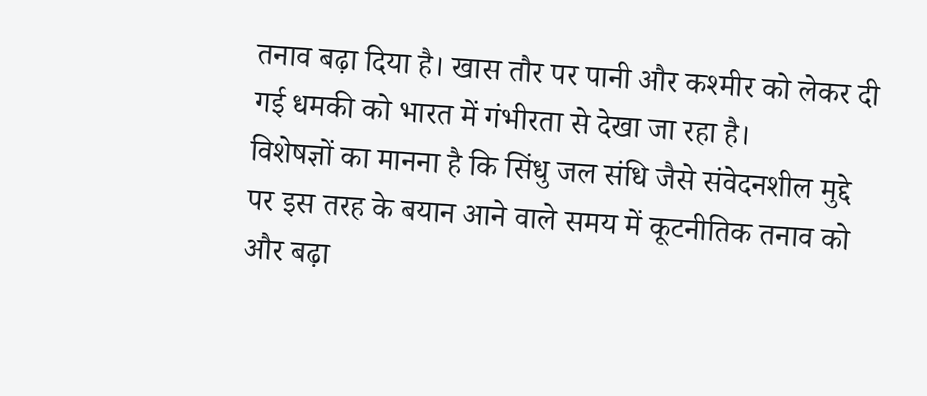तनाव बढ़ा दिया है। खास तौर पर पानी और कश्मीर को लेकर दी गई धमकी को भारत में गंभीरता से देखा जा रहा है।
विशेषज्ञों का मानना है कि सिंधु जल संधि जैसे संवेदनशील मुद्दे पर इस तरह के बयान आने वाले समय में कूटनीतिक तनाव को और बढ़ा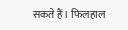सकते हैं। फिलहाल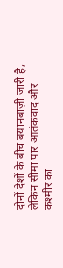दोनों देशों के बीच बयानबाज़ी जारी है, लेकिन सीमा पार आतंकवाद और कश्मीर का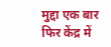मुद्दा एक बार फिर केंद्र में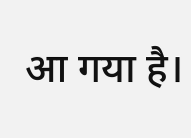आ गया है।